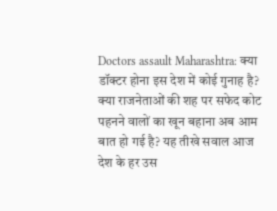Doctors assault Maharashtra: क्या डॉक्टर होना इस देश में कोई गुनाह है? क्या राजनेताओं की शह पर सफेद कोट पहनने वालों का खून बहाना अब आम बात हो गई है? यह तीखे सवाल आज देश के हर उस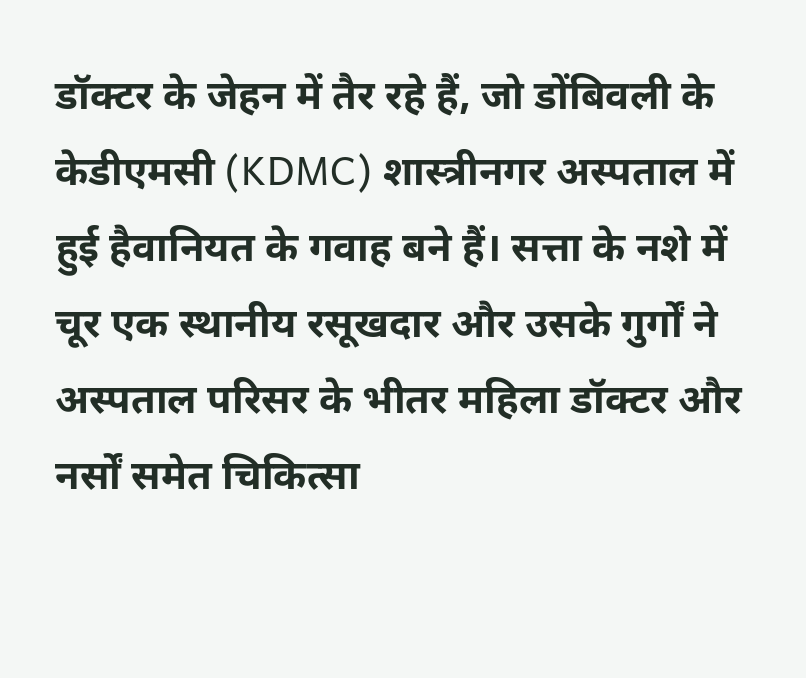डॉक्टर के जेहन में तैर रहे हैं, जो डोंबिवली के केडीएमसी (KDMC) शास्त्रीनगर अस्पताल में हुई हैवानियत के गवाह बने हैं। सत्ता के नशे में चूर एक स्थानीय रसूखदार और उसके गुर्गों ने अस्पताल परिसर के भीतर महिला डॉक्टर और नर्सों समेत चिकित्सा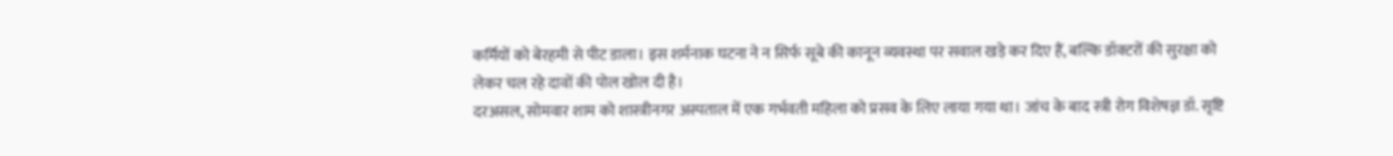कर्मियों को बेरहमी से पीट डाला। इस शर्मनाक घटना ने न सिर्फ सूबे की कानून व्यवस्था पर सवाल खड़े कर दिए हैं, बल्कि डॉक्टरों की सुरक्षा को लेकर चल रहे दावों की पोल खोल दी है।
दरअसल, सोमवार शाम को शास्त्रीनगर अस्पताल में एक गर्भवती महिला को प्रसव के लिए लाया गया था। जांच के बाद स्त्री रोग विशेषज्ञ डॉ. सृष्टि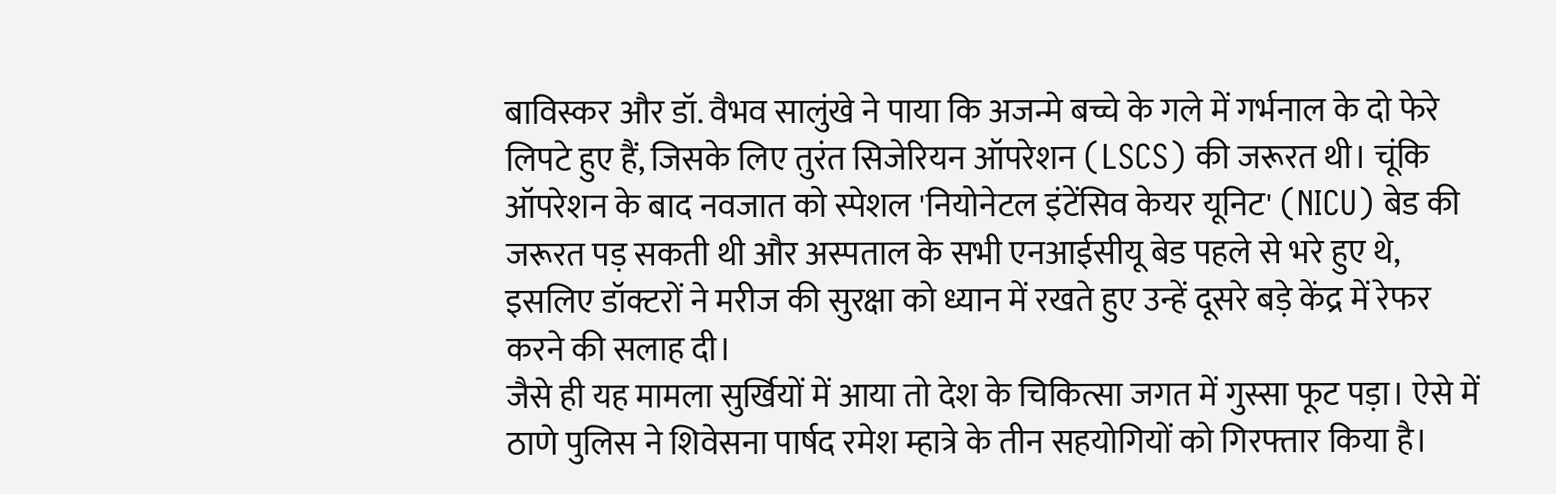बाविस्कर और डॉ. वैभव सालुंखे ने पाया कि अजन्मे बच्चे के गले में गर्भनाल के दो फेरे लिपटे हुए हैं, जिसके लिए तुरंत सिजेरियन ऑपरेशन (LSCS) की जरूरत थी। चूंकि ऑपरेशन के बाद नवजात को स्पेशल 'नियोनेटल इंटेंसिव केयर यूनिट' (NICU) बेड की जरूरत पड़ सकती थी और अस्पताल के सभी एनआईसीयू बेड पहले से भरे हुए थे, इसलिए डॉक्टरों ने मरीज की सुरक्षा को ध्यान में रखते हुए उन्हें दूसरे बड़े केंद्र में रेफर करने की सलाह दी।
जैसे ही यह मामला सुर्खियों में आया तो देश के चिकित्सा जगत में गुस्सा फूट पड़ा। ऐसे में ठाणे पुलिस ने शिवेसना पार्षद रमेश म्हात्रे के तीन सहयोगियों को गिरफ्तार किया है।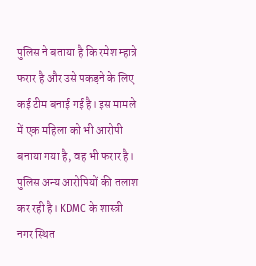पुलिस ने बताया है कि रमेश म्हात्रे फरार है और उसे पकड़ने के लिए कई टीम बनाई गई है। इस मामले में एक महिला को भी आरोपी बनाया गया है, वह भी फरार है। पुलिस अन्य आरोपियों की तलाश कर रही है। KDMC के शास्त्री नगर स्थित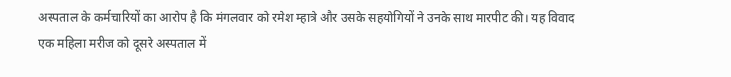अस्पताल के कर्मचारियों का आरोप है कि मंगलवार को रमेश म्हात्रे और उसके सहयोगियों ने उनके साथ मारपीट की। यह विवाद एक महिला मरीज को दूसरे अस्पताल में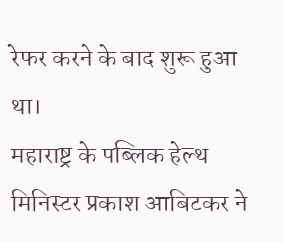रेफर करने के बाद शुरू हुआ था।
महाराष्ट्र के पब्लिक हेल्थ मिनिस्टर प्रकाश आबिटकर ने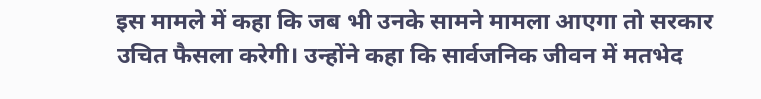इस मामले में कहा कि जब भी उनके सामने मामला आएगा तो सरकार उचित फैसला करेगी। उन्होंने कहा कि सार्वजनिक जीवन में मतभेद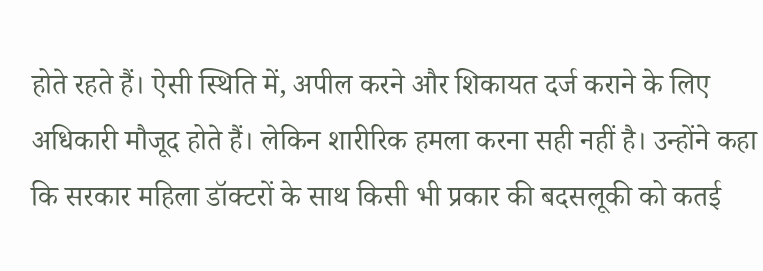होते रहते हैं। ऐसी स्थिति में, अपील करने और शिकायत दर्ज कराने के लिए अधिकारी मौजूद होते हैं। लेकिन शारीरिक हमला करना सही नहीं है। उन्होंने कहा कि सरकार महिला डॉक्टरों के साथ किसी भी प्रकार की बदसलूकी को कतई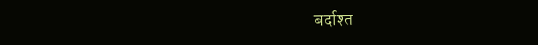बर्दाश्त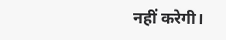नहीं करेगी।